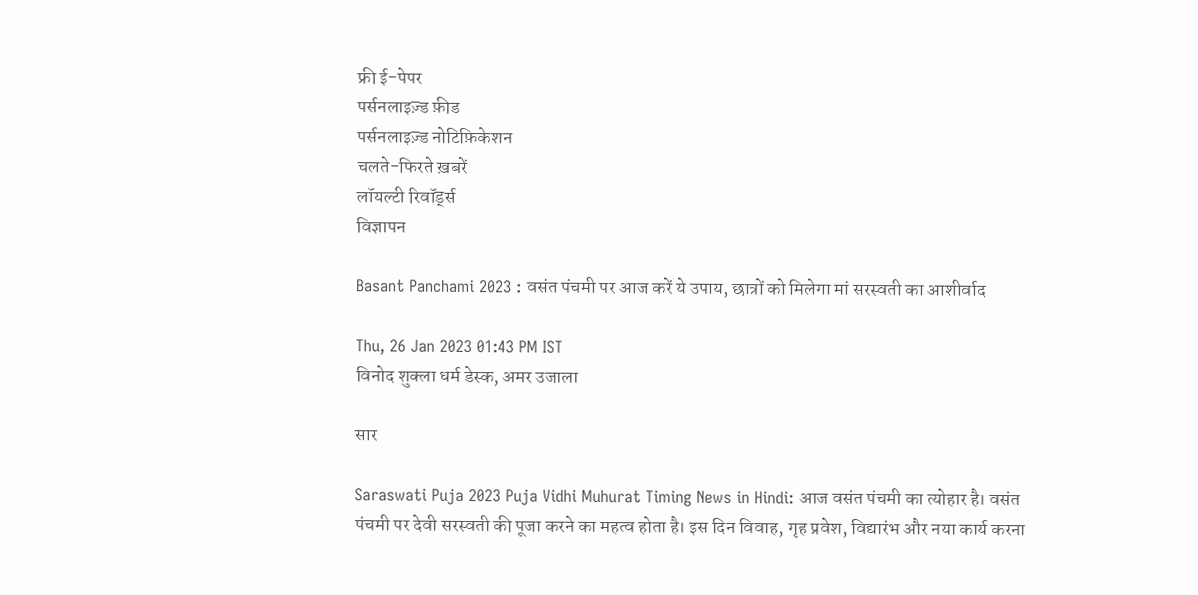फ्री ई-पेपर
पर्सनलाइज़्ड फ़ीड
पर्सनलाइज़्ड नोटिफ़िकेशन
चलते-फिरते ख़बरें
लॉयल्टी रिवॉर्ड्स
विज्ञापन

Basant Panchami 2023 : वसंत पंचमी पर आज करें ये उपाय, छात्रों को मिलेगा मां सरस्वती का आशीर्वाद

Thu, 26 Jan 2023 01:43 PM IST
विनोद शुक्ला धर्म डेस्क, अमर उजाला

सार

Saraswati Puja 2023 Puja Vidhi Muhurat Timing News in Hindi: आज वसंत पंचमी का त्योहार है। वसंत पंचमी पर देवी सरस्वती की पूजा करने का महत्व होता है। इस दिन विवाह, गृह प्रवेश, विद्यारंभ और नया कार्य करना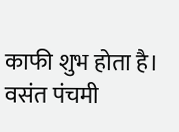काफी शुभ होता है। वसंत पंचमी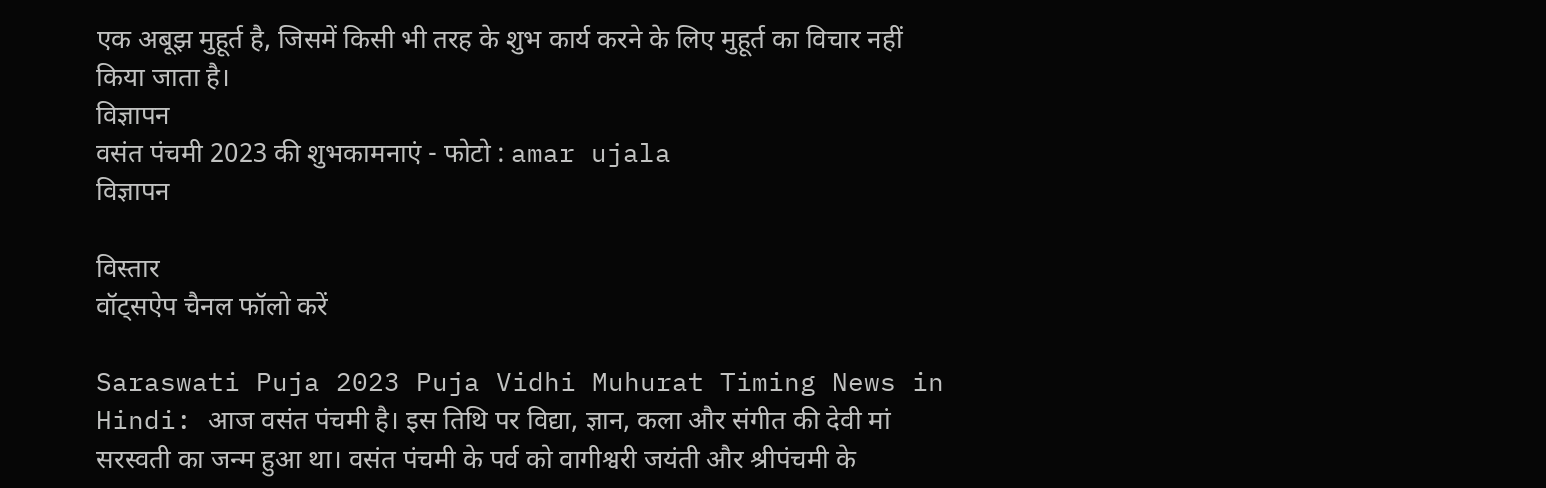एक अबूझ मुहूर्त है, जिसमें किसी भी तरह के शुभ कार्य करने के लिए मुहूर्त का विचार नहीं किया जाता है।
विज्ञापन
वसंत पंचमी 2023 की शुभकामनाएं - फोटो : amar ujala
विज्ञापन

विस्तार
वॉट्सऐप चैनल फॉलो करें

Saraswati Puja 2023 Puja Vidhi Muhurat Timing News in Hindi: आज वसंत पंचमी है। इस तिथि पर विद्या, ज्ञान, कला और संगीत की देवी मां सरस्वती का जन्म हुआ था। वसंत पंचमी के पर्व को वागीश्वरी जयंती और श्रीपंचमी के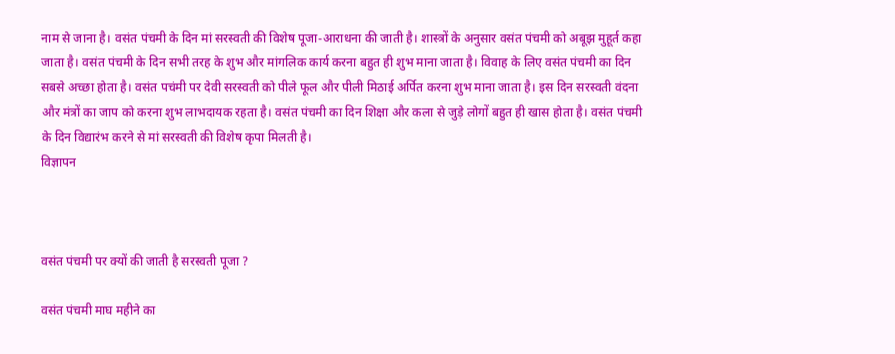नाम से जाना है। वसंत पंचमी के दिन मां सरस्वती की विशेष पूजा-आराधना की जाती है। शास्त्रों के अनुसार वसंत पंचमी को अबूझ मुहूर्त कहा जाता है। वसंत पंचमी के दिन सभी तरह के शुभ और मांगलिक कार्य करना बहुत ही शुभ माना जाता है। विवाह के लिए वसंत पंचमी का दिन सबसे अच्छा होता है। वसंत पचंमी पर देवी सरस्वती को पीले फूल और पीली मिठाई अर्पित करना शुभ माना जाता है। इस दिन सरस्वती वंदना और मंत्रों का जाप को करना शुभ लाभदायक रहता है। वसंत पंचमी का दिन शिक्षा और कला से जुड़े लोगों बहुत ही खास होता है। वसंत पंचमी के दिन विद्यारंभ करने से मां सरस्वती की विशेष कृपा मिलती है।
विज्ञापन



वसंत पंचमी पर क्यों की जाती है सरस्वती पूजा ?

वसंत पंचमी माघ महीने का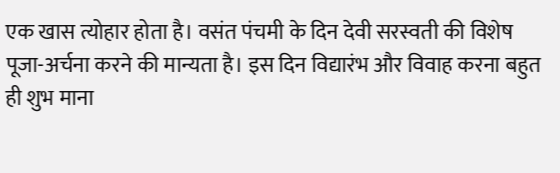एक खास त्योहार होता है। वसंत पंचमी के दिन देवी सरस्वती की विशेष पूजा-अर्चना करने की मान्यता है। इस दिन विद्यारंभ और विवाह करना बहुत ही शुभ माना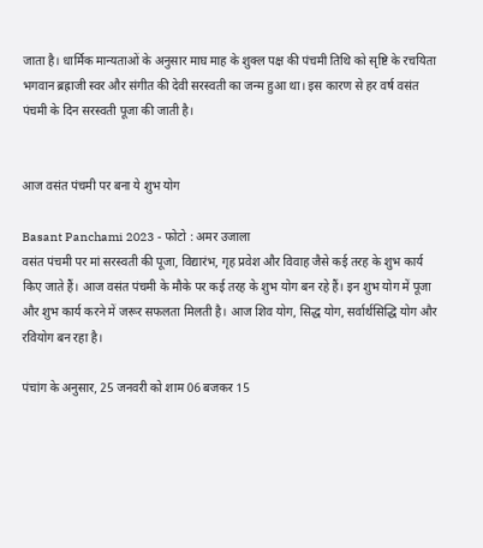जाता है। धार्मिक मान्यताओं के अनुसार माघ माह के शुक्ल पक्ष की पंचमी तिथि को सृष्टि के रचयिता भगवान ब्रह्राजी स्वर और संगीत की देवी सरस्वती का जन्म हुआ था। इस कारण से हर वर्ष वसंत पंचमी के दिन सरस्वती पूजा की जाती है।


आज वसंत पंचमी पर बना ये शुभ योग

Basant Panchami 2023 - फोटो : अमर उजाला
वसंत पंचमी पर मां सरस्वती की पूजा, विद्यारंभ, गृह प्रवेश और विवाह जैसे कई तरह के शुभ कार्य किए जाते हैं। आज वसंत पंचमी के मौके पर कई तरह के शुभ योग बन रहे हैं। इन शुभ योग में पूजा और शुभ कार्य करने में जरूर सफलता मिलती है। आज शिव योग, सिद्ध योग, सर्वार्थसिद्धि योग और रवियोग बन रहा है।

पंचांग के अनुसार, 25 जनवरी को शाम 06 बजकर 15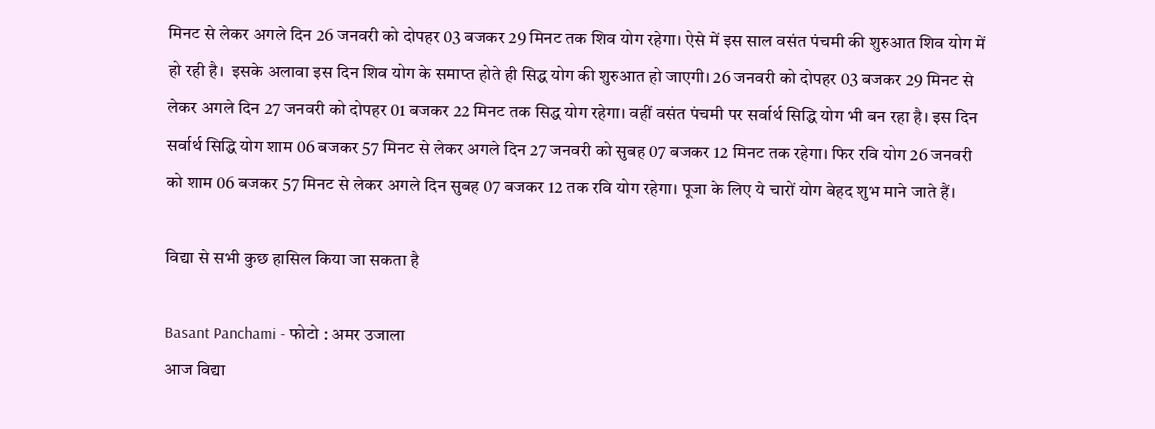मिनट से लेकर अगले दिन 26 जनवरी को दोपहर 03 बजकर 29 मिनट तक शिव योग रहेगा। ऐसे में इस साल वसंत पंचमी की शुरुआत शिव योग में हो रही है।  इसके अलावा इस दिन शिव योग के समाप्त होते ही सिद्ध योग की शुरुआत हो जाएगी। 26 जनवरी को दोपहर 03 बजकर 29 मिनट से लेकर अगले दिन 27 जनवरी को दोपहर 01 बजकर 22 मिनट तक सिद्ध योग रहेगा। वहीं वसंत पंचमी पर सर्वार्थ सिद्धि योग भी बन रहा है। इस दिन सर्वार्थ सिद्धि योग शाम 06 बजकर 57 मिनट से लेकर अगले दिन 27 जनवरी को सुबह 07 बजकर 12 मिनट तक रहेगा। फिर रवि योग 26 जनवरी को शाम 06 बजकर 57 मिनट से लेकर अगले दिन सुबह 07 बजकर 12 तक रवि योग रहेगा। पूजा के लिए ये चारों योग बेहद शुभ माने जाते हैं।

विद्या से सभी कुछ हासिल किया जा सकता है

Basant Panchami - फोटो : अमर उजाला
आज विद्या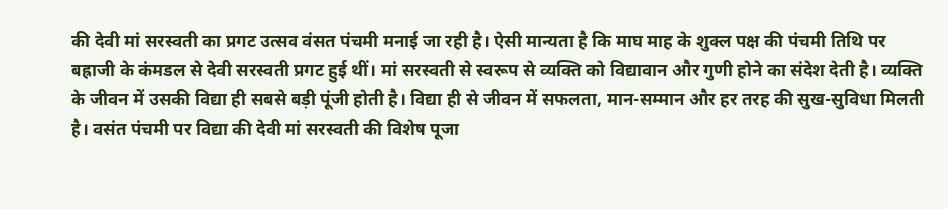की देवी मां सरस्वती का प्रगट उत्सव वंसत पंचमी मनाई जा रही है। ऐसी मान्यता है कि माघ माह के शुक्ल पक्ष की पंचमी तिथि पर बह्राजी के कंमडल से देवी सरस्वती प्रगट हुई थीं। मां सरस्वती से स्वरूप से व्यक्ति को विद्यावान और गुणी होने का संदेश देती है। व्यक्ति के जीवन में उसकी विद्या ही सबसे बड़ी पूंजी होती है। विद्या ही से जीवन में सफलता, मान-सम्मान और हर तरह की सुख-सुविधा मिलती है। वसंत पंचमी पर विद्या की देवी मां सरस्वती की विशेष पूजा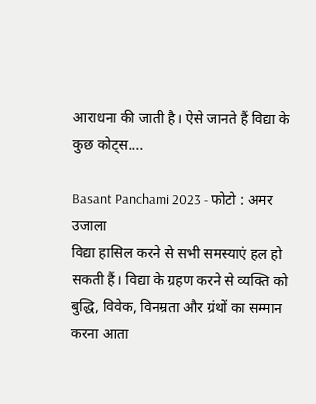आराधना की जाती है। ऐसे जानते हैं विद्या के कुछ कोट्स....

Basant Panchami 2023 - फोटो : अमर उजाला
विद्या हासिल करने से सभी समस्याएं हल हो सकती हैं। विद्या के ग्रहण करने से व्यक्ति को बुद्धि, विवेक, विनम्रता और ग्रंथों का सम्मान करना आता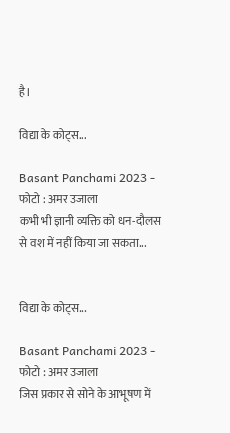है।

विद्या के कोट्स...

Basant Panchami 2023 - फोटो : अमर उजाला
कभी भी ज्ञानी व्यक्ति को धन-दौलस से वश में नहीं किया जा सकता...


विद्या के कोट्स...

Basant Panchami 2023 - फोटो : अमर उजाला
जिस प्रकार से सोने के आभूषण में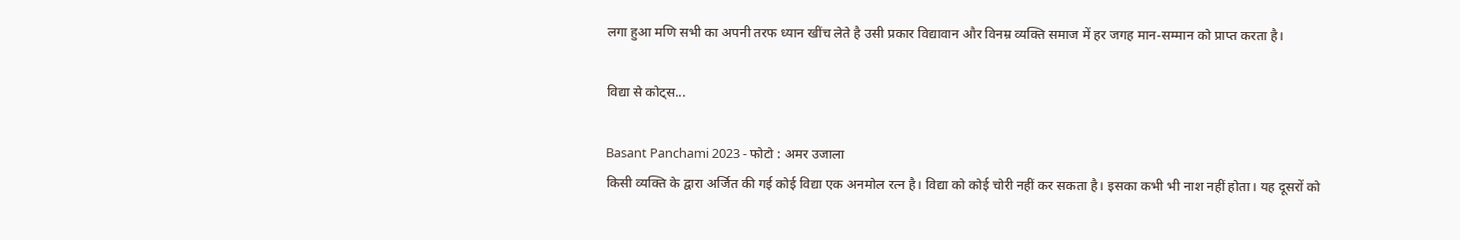लगा हुआ मणि सभी का अपनी तरफ ध्यान खींच लेते है उसी प्रकार विद्यावान और विनम्र व्यक्ति समाज में हर जगह मान-सम्मान को प्राप्त करता है।

विद्या से कोट्स...

Basant Panchami 2023 - फोटो : अमर उजाला
किसी व्यक्ति के द्वारा अर्जित की गई कोई विद्या एक अनमोल रत्न है। विद्या को कोई चोरी नहीं कर सकता है। इसका कभी भी नाश नहीं होता। यह दूसरों को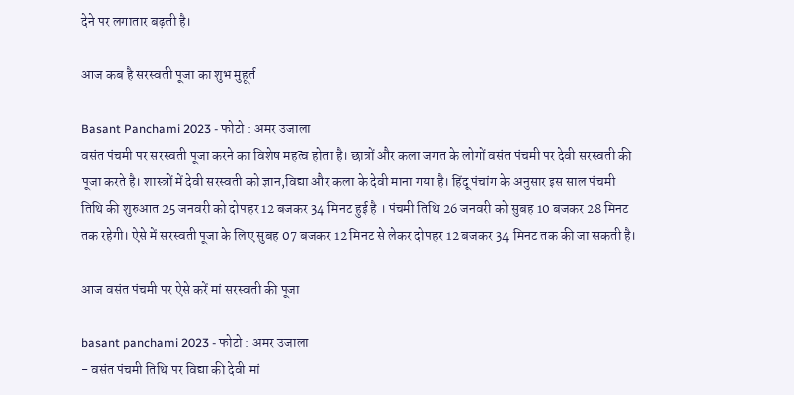देने पर लगातार बढ़ती है।

आज कब है सरस्वती पूजा का शुभ मुहूर्त

Basant Panchami 2023 - फोटो : अमर उजाला
वसंत पंचमी पर सरस्वती पूजा करने का विशेष महत्व होता है। छात्रों और कला जगत के लोगों वसंत पंचमी पर देवी सरस्वती की पूजा करते है। शास्त्रों में देवी सरस्वती को ज्ञान,विद्या और कला के देवी माना गया है। हिंदू पंचांग के अनुसार इस साल पंचमी तिथि की शुरुआत 25 जनवरी को दोपहर 12 बजकर 34 मिनट हुई है । पंचमी तिथि 26 जनवरी को सुबह 10 बजकर 28 मिनट तक रहेगी। ऐसे में सरस्वती पूजा के लिए सुबह 07 बजकर 12 मिनट से लेकर दोपहर 12 बजकर 34 मिनट तक की जा सकती है।

आज वसंत पंचमी पर ऐसे करें मां सरस्वती की पूजा

basant panchami 2023 - फोटो : अमर उजाला
- वसंत पंचमी तिथि पर विद्या की देवी मां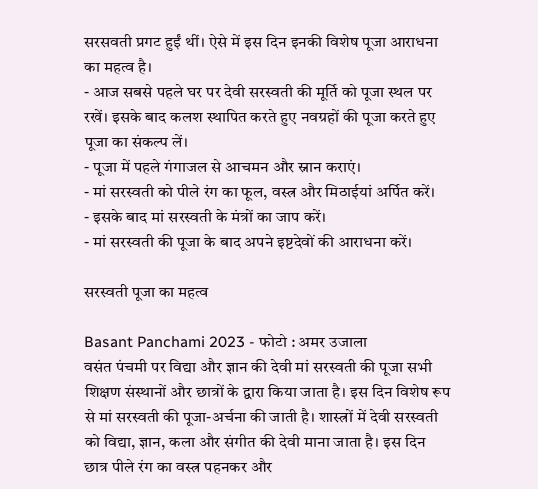सरसवती प्रगट हुईं थीं। ऐसे में इस दिन इनकी विशेष पूजा आराधना का महत्व है।
- आज सबसे पहले घर पर देवी सरस्वती की मूर्ति को पूजा स्थल पर रखें। इसके बाद कलश स्थापित करते हुए नवग्रहों की पूजा करते हुए पूजा का संकल्प लें।
- पूजा में पहले गंगाजल से आचमन और स्नान कराएं।
- मां सरस्वती को पीले रंग का फूल, वस्त्र और मिठाईयां अर्पित करें।
- इसके बाद मां सरस्वती के मंत्रों का जाप करें।
- मां सरस्वती की पूजा के बाद अपने इष्टदेवों की आराधना करें।

सरस्वती पूजा का महत्व

Basant Panchami 2023 - फोटो : अमर उजाला
वसंत पंचमी पर विद्या और ज्ञान की देवी मां सरस्वती की पूजा सभी शिक्षण संस्थानों और छात्रों के द्वारा किया जाता है। इस दिन विशेष रूप से मां सरस्वती की पूजा-अर्चना की जाती है। शास्त्रों में देवी सरस्वती को विद्या, ज्ञान, कला और संगीत की देवी माना जाता है। इस दिन छात्र पीले रंग का वस्त्र पहनकर और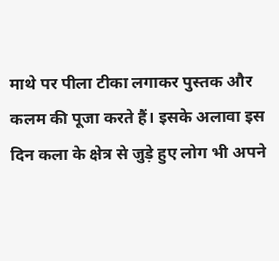माथे पर पीला टीका लगाकर पुस्तक और कलम की पूजा करते हैं। इसके अलावा इस दिन कला के क्षेत्र से जुड़े हुए लोग भी अपने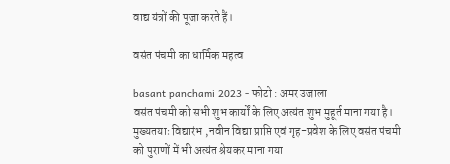वाद्य यंत्रों की पूजा करते हैं।

वसंत पंचमी का धार्मिक महत्व

basant panchami 2023 - फोटो : अमर उजाला
वसंत पंचमी को सभी शुभ कार्यों के लिए अत्यंत शुभ मुहूर्त माना गया है। मुख्यतयाः विद्यारंभ ,नवीन विद्या प्राप्ति एवं गृह-प्रवेश के लिए वसंत पंचमी को पुराणों में भी अत्यंत श्रेयकर माना गया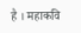है । महाकवि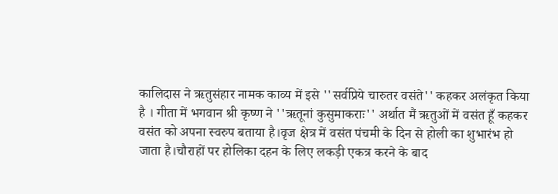कालिदास ने ऋतुसंहार नामक काव्य में इसे ''सर्वप्रिये चारुतर वसंते'' कहकर अलंकृत किया है । गीता में भगवान श्री कृष्ण ने ''ऋतूनां कुसुमाकराः'' अर्थात मैं ऋतुओं में वसंत हूँ कहकर वसंत को अपना स्वरुप बताया है।वृज क्षेत्र में वसंत पंचमी के दिन से होली का शुभारंभ हो जाता है।चौराहों पर होलिका दहन के लिए लकड़ी एकत्र करने के बाद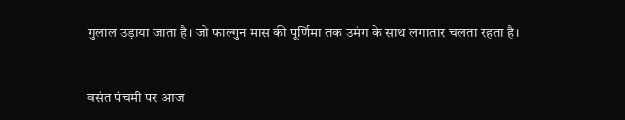गुलाल उड़ाया जाता है। जो फाल्गुन मास की पूर्णिमा तक उमंग के साथ लगातार चलता रहता है।


वसंत पंचमी पर आज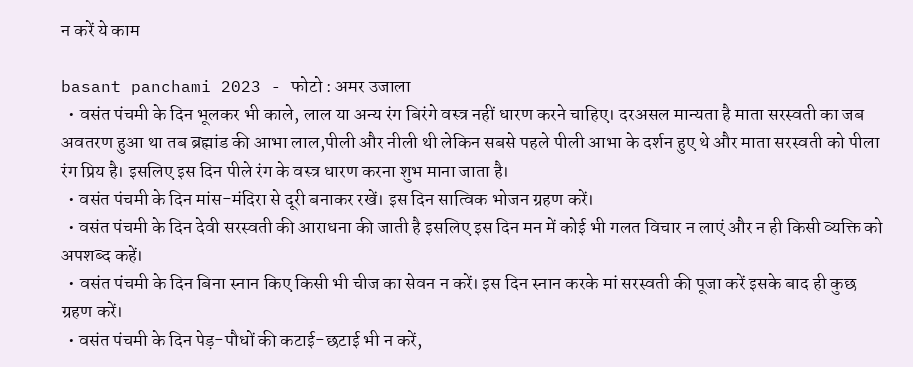न करें ये काम

basant panchami 2023 - फोटो : अमर उजाला
  • वसंत पंचमी के दिन भूलकर भी काले, लाल या अन्य रंग बिरंगे वस्त्र नहीं धारण करने चाहिए। दरअसल मान्यता है माता सरस्वती का जब अवतरण हुआ था तब ब्रह्मांड की आभा लाल,पीली और नीली थी लेकिन सबसे पहले पीली आभा के दर्शन हुए थे और माता सरस्वती को पीला रंग प्रिय है। इसलिए इस दिन पीले रंग के वस्त्र धारण करना शुभ माना जाता है।
  • वसंत पंचमी के दिन मांस-मंदिरा से दूरी बनाकर रखें। इस दिन सात्विक भोजन ग्रहण करें।
  • वसंत पंचमी के दिन देवी सरस्वती की आराधना की जाती है इसलिए इस दिन मन में कोई भी गलत विचार न लाएं और न ही किसी व्यक्ति को अपशब्द कहें।
  • वसंत पंचमी के दिन बिना स्नान किए किसी भी चीज का सेवन न करें। इस दिन स्नान करके मां सरस्वती की पूजा करें इसके बाद ही कुछ ग्रहण करें।
  • वसंत पंचमी के दिन पेड़-पौधों की कटाई-छटाई भी न करें,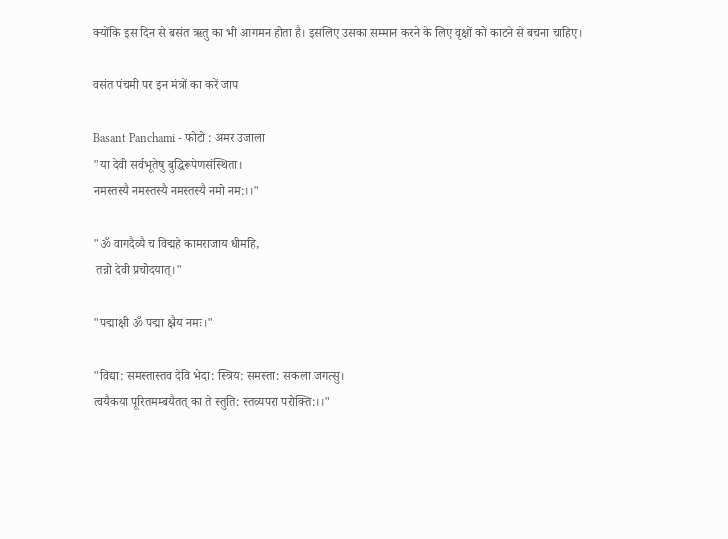क्योंकि इस दिन से बसंत ऋतु का भी आगमन होता है। इसलिए उसका सम्मान करने के लिए वृक्षों को काटने से बचना चाहिए।

वसंत पंचमी पर इन मंत्रों का करें जाप

Basant Panchami - फोटो : अमर उजाला
"या देवी सर्वभूतेषु बुद्धिरूपेणसंस्थिता।
नमस्तस्यै नमस्तस्यै नमस्तस्यै नमो नम:।।"

"ॐ वागदैव्यै च विद्महे कामराजाय धीमहि,
 तन्नो देवी प्रचोदयात्।"

"पद्माक्षी ॐ पद्मा क्ष्रैय नमः।"

"विद्या: समस्तास्तव देवि भेदा: स्त्रिय: समस्ता: सकला जगत्सु।
त्वयैकया पूरितमम्बयैतत् का ते स्तुति: स्तव्यपरा परोक्ति:।।"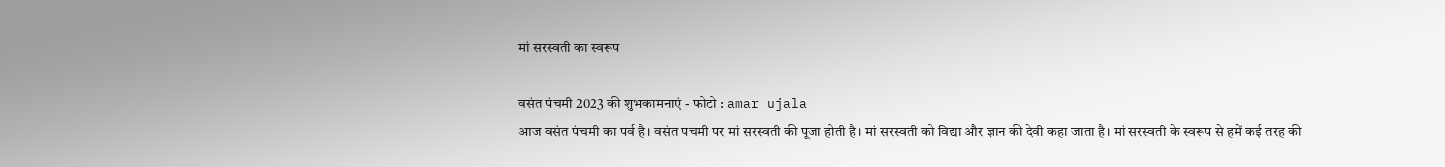मां सरस्वती का स्वरूप

वसंत पंचमी 2023 की शुभकामनाएं - फोटो : amar ujala
आज वसंत पंचमी का पर्व है। वसंत पचमी पर मां सरस्वती की पूजा होती है। मां सरस्वती को विद्या और ज्ञान की देवी कहा जाता है। मां सरस्वती के स्वरूप से हमें कई तरह की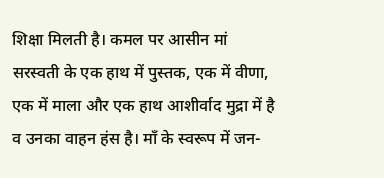शिक्षा मिलती है। कमल पर आसीन मां सरस्वती के एक हाथ में पुस्तक, एक में वीणा, एक में माला और एक हाथ आशीर्वाद मुद्रा में है व उनका वाहन हंस है। माँ के स्वरूप में जन-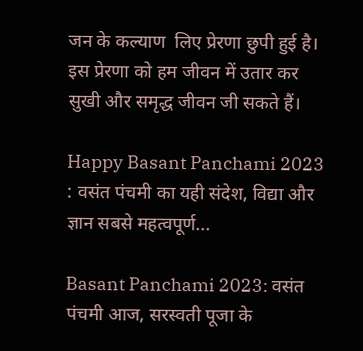जन के कल्याण  लिए प्रेरणा छुपी हुई है। इस प्रेरणा को हम जीवन में उतार कर सुखी और समृद्ध जीवन जी सकते हैं।

Happy Basant Panchami 2023 : वसंत पंचमी का यही संदेश, विद्या और ज्ञान सबसे महत्वपूर्ण...

Basant Panchami 2023: वसंत पंचमी आज, सरस्वती पूजा के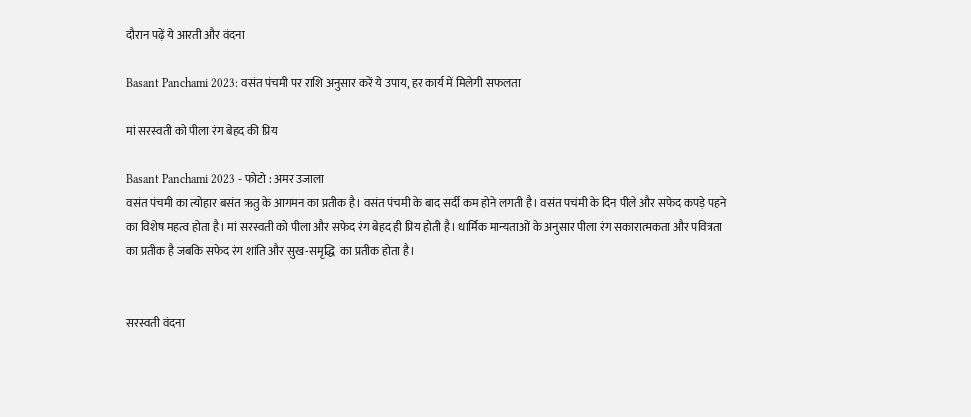दौरान पढ़ें ये आरती और वंदना

Basant Panchami 2023: वसंत पंचमी पर राशि अनुसार करें ये उपाय, हर कार्य में मिलेगी सफलता

मां सरस्वती को पीला रंग बेहद की प्रिय

Basant Panchami 2023 - फोटो : अमर उजाला
वसंत पंचमी का त्योहार बसंत ऋतु के आगमन का प्रतीक है। वसंत पंचमी के बाद सर्दी कम होने लगती है। वसंत पचंमी के दिन पीले और सफेद कपड़े पहने का विशेष महत्व होता है। मां सरस्वती को पीला और सफेद रंग बेहद ही प्रिय होती है। धार्मिक मान्यताओं के अनुसार पीला रंग सकारात्मकता और पवित्रता का प्रतीक है जबकि सफेद रंग शांति और सुख-समृद्धि  का प्रतीक होता है।


सरस्वती वंदना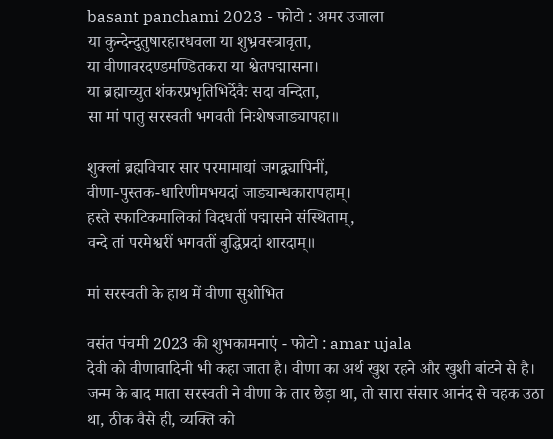basant panchami 2023 - फोटो : अमर उजाला
या कुन्देन्दुतुषारहारधवला या शुभ्रवस्त्रावृता,
या वीणावरदण्डमण्डितकरा या श्वेतपद्मासना।
या ब्रह्माच्युत शंकरप्रभृतिभिर्देवैः सदा वन्दिता,
सा मां पातु सरस्वती भगवती निःशेषजाड्यापहा॥

शुक्लां ब्रह्मविचार सार परमामाद्यां जगद्व्यापिनीं,
वीणा-पुस्तक-धारिणीमभयदां जाड्यान्धकारापहाम्।
हस्ते स्फाटिकमालिकां विदधतीं पद्मासने संस्थिताम्,
वन्दे तां परमेश्वरीं भगवतीं बुद्धिप्रदां शारदाम्॥

मां सरस्वती के हाथ में वीणा सुशोभित

वसंत पंचमी 2023 की शुभकामनाएं - फोटो : amar ujala
देवी को वीणावादिनी भी कहा जाता है। वीणा का अर्थ खुश रहने और खुशी बांटने से है। जन्म के बाद माता सरस्वती ने वीणा के तार छेड़ा था, तो सारा संसार आनंद से चहक उठा था, ठीक वैसे ही, व्यक्ति को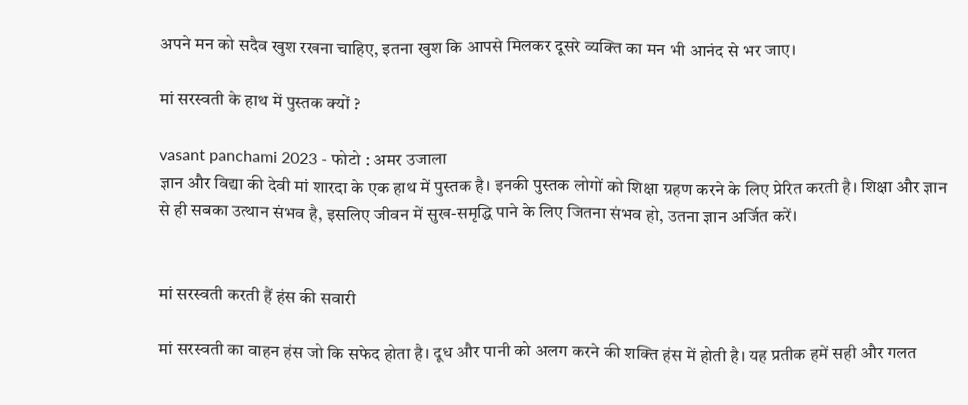अपने मन को सदैव खुश रखना चाहिए, इतना खुश कि आपसे मिलकर दूसरे व्यक्ति का मन भी आनंद से भर जाए।

मां सरस्वती के हाथ में पुस्तक क्यों ?

vasant panchami 2023 - फोटो : अमर उजाला
ज्ञान और विद्या की देवी मां शारदा के एक हाथ में पुस्तक है। इनकी पुस्तक लोगों को शिक्षा ग्रहण करने के लिए प्रेरित करती है। शिक्षा और ज्ञान से ही सबका उत्थान संभव है, इसलिए जीवन में सुख-समृद्धि पाने के लिए जितना संभव हो, उतना ज्ञान अर्जित करें।


मां सरस्वती करती हैं हंस की सवारी

मां सरस्वती का वाहन हंस जो कि सफेद होता है। दूध और पानी को अलग करने की शक्ति हंस में होती है। यह प्रतीक हमें सही और गलत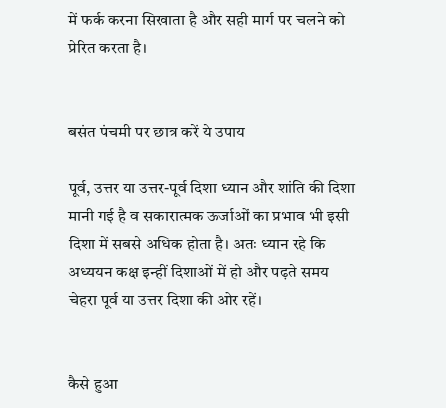में फर्क करना सिखाता है और सही मार्ग पर चलने को प्रेरित करता है।


बसंत पंचमी पर छात्र करें ये उपाय

पूर्व, उत्तर या उत्तर-पूर्व दिशा ध्यान और शांति की दिशा मानी गई है व सकारात्मक ऊर्जाओं का प्रभाव भी इसी दिशा में सबसे अधिक होता है। अतः ध्यान रहे कि अध्ययन कक्ष इन्हीं दिशाओं में हो और पढ़ते समय चेहरा पूर्व या उत्तर दिशा की ओर रहें।


कैसे हुआ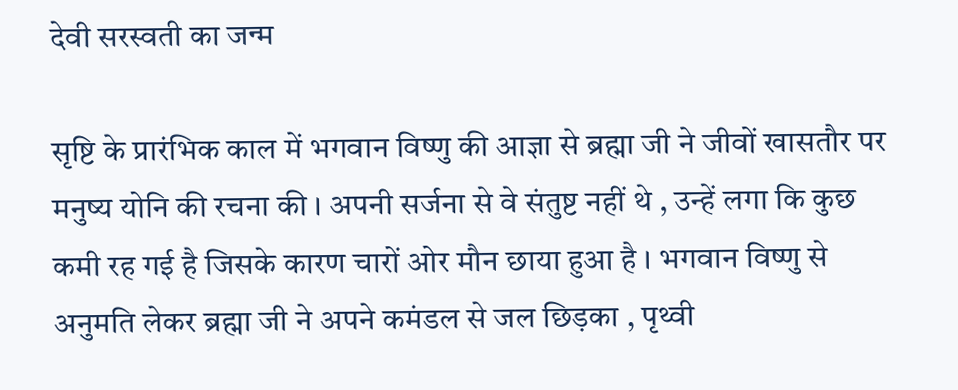देवी सरस्वती का जन्म

सृष्टि के प्रारंभिक काल में भगवान विष्णु की आज्ञा से ब्रह्मा जी ने जीवों खासतौर पर मनुष्य योनि की रचना की । अपनी सर्जना से वे संतुष्ट नहीं थे , उन्हें लगा कि कुछ कमी रह गई है जिसके कारण चारों ओर मौन छाया हुआ है । भगवान विष्णु से अनुमति लेकर ब्रह्मा जी ने अपने कमंडल से जल छिड़का , पृथ्वी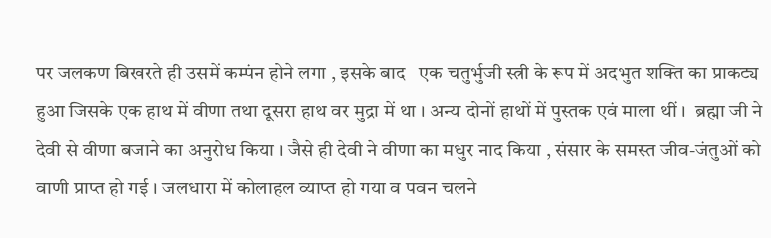पर जलकण बिखरते ही उसमें कम्पंन होने लगा , इसके बाद   एक चतुर्भुजी स्त्री के रूप में अदभुत शक्ति का प्राकट्य हुआ जिसके एक हाथ में वीणा तथा दूसरा हाथ वर मुद्रा में था । अन्य दोनों हाथों में पुस्तक एवं माला थीं ।  ब्रह्मा जी ने देवी से वीणा बजाने का अनुरोध किया । जैसे ही देवी ने वीणा का मधुर नाद किया , संसार के समस्त जीव-जंतुओं को वाणी प्राप्त हो गई । जलधारा में कोलाहल व्याप्त हो गया व पवन चलने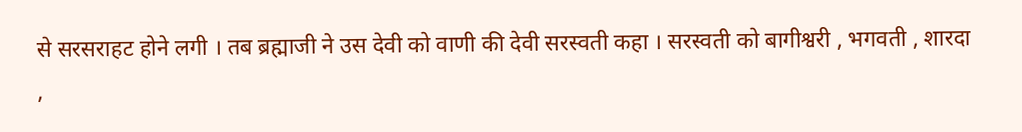से सरसराहट होने लगी । तब ब्रह्माजी ने उस देवी को वाणी की देवी सरस्वती कहा । सरस्वती को बागीश्वरी , भगवती , शारदा ,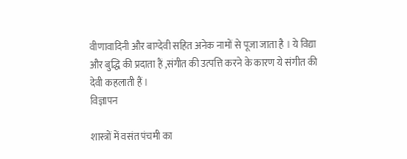वीणावादिनी और बाग्देवी सहित अनेक नामों से पूजा जाता है । ये विद्या और बुद्धि की प्रदाता हैं ,संगीत की उत्पत्ति करने के कारण ये संगीत की देवी कहलाती हैं ।
विज्ञापन

शास्त्रों में वसंत पंचमी का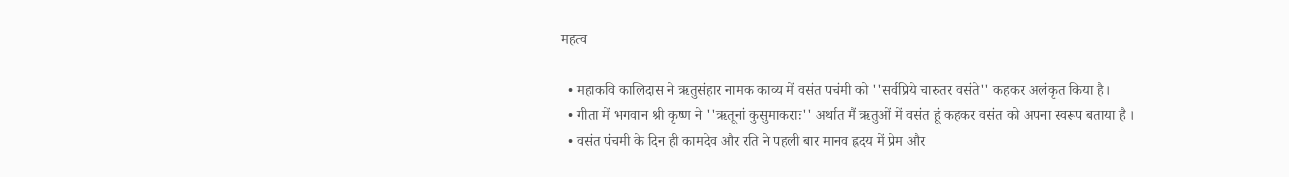महत्व

  • महाकवि कालिदास ने ऋतुसंहार नामक काव्य में वसंत पचंमी को ''सर्वप्रिये चारुतर वसंते'' कहकर अलंकृत किया है।
  • गीता में भगवान श्री कृष्ण ने ''ऋतूनां कुसुमाकराः'' अर्थात मैं ऋतुओं में वसंत हूं कहकर वसंत को अपना स्वरूप बताया है ।
  • वसंत पंचमी के दिन ही कामदेव और रति ने पहली बार मानव ह्रदय में प्रेम और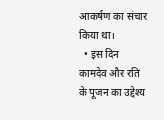आकर्षण का संचार किया था।
  • इस दिन कामदेव और रति के पूजन का उद्देश्य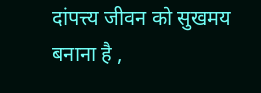दांपत्त्य जीवन को सुखमय बनाना है ,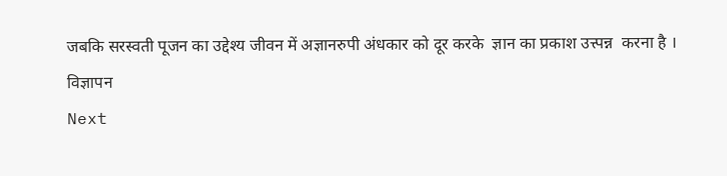जबकि सरस्वती पूजन का उद्देश्य जीवन में अज्ञानरुपी अंधकार को दूर करके  ज्ञान का प्रकाश उत्त्पन्न  करना है ।
विज्ञापन
Next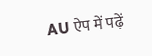AU ऐप में पढ़ें